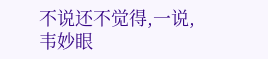不说还不觉得,一说,韦妙眼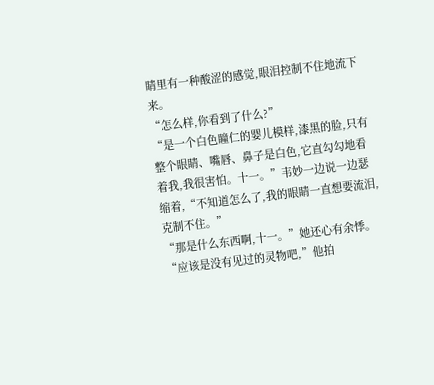睛里有一种酸涩的感觉,眼泪控制不住地流下来。
“怎么样,你看到了什么?”
“是一个白色瞳仁的婴儿模样,漆黑的脸,只有整个眼睛、嘴唇、鼻子是白色,它直勾勾地看着我,我很害怕。十一。”韦妙一边说一边瑟缩着,“不知道怎么了,我的眼睛一直想要流泪,克制不住。”
“那是什么东西啊,十一。”她还心有余悸。
“应该是没有见过的灵物吧,”他拍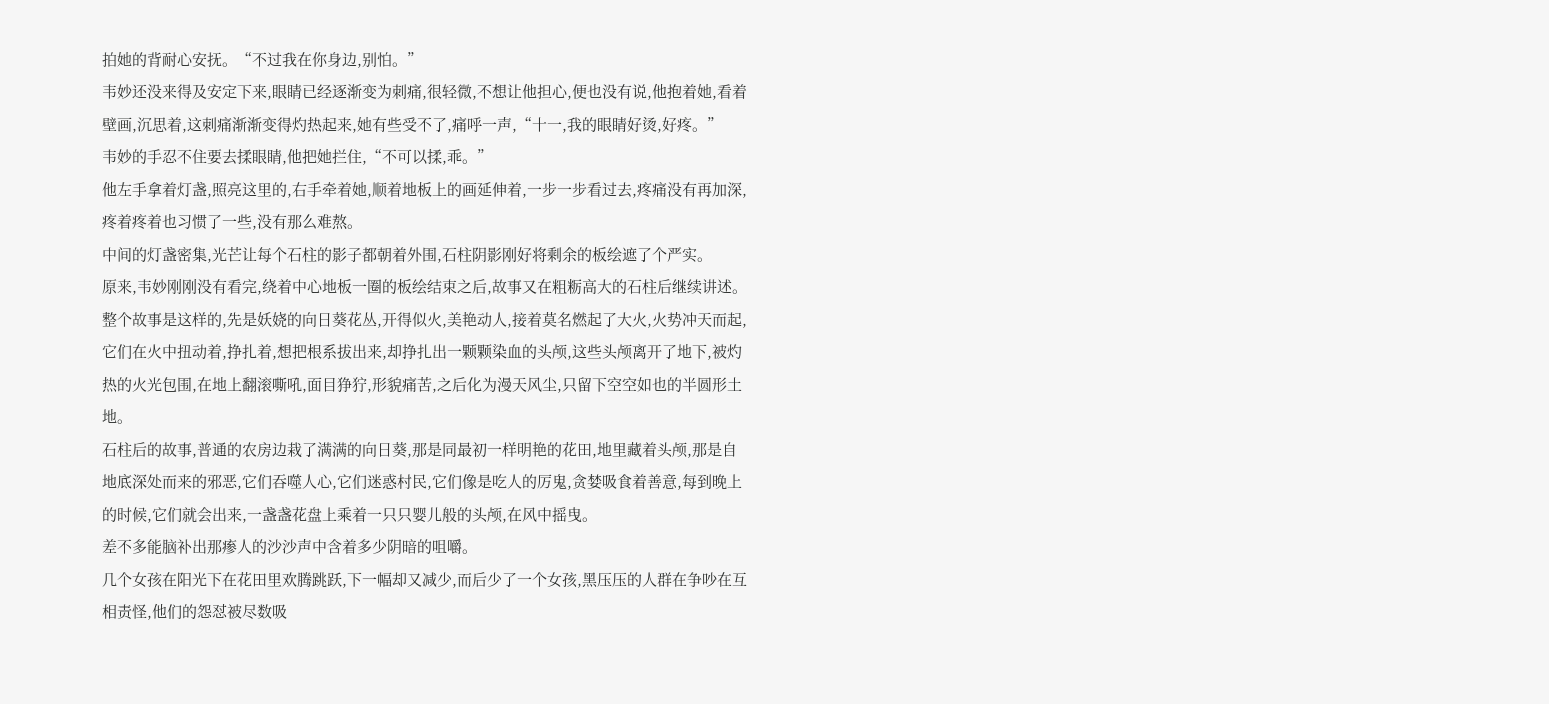拍她的背耐心安抚。“不过我在你身边,别怕。”
韦妙还没来得及安定下来,眼睛已经逐渐变为刺痛,很轻微,不想让他担心,便也没有说,他抱着她,看着壁画,沉思着,这刺痛渐渐变得灼热起来,她有些受不了,痛呼一声,“十一,我的眼睛好烫,好疼。”
韦妙的手忍不住要去揉眼睛,他把她拦住,“不可以揉,乖。”
他左手拿着灯盏,照亮这里的,右手牵着她,顺着地板上的画延伸着,一步一步看过去,疼痛没有再加深,疼着疼着也习惯了一些,没有那么难熬。
中间的灯盏密集,光芒让每个石柱的影子都朝着外围,石柱阴影刚好将剩余的板绘遮了个严实。
原来,韦妙刚刚没有看完,绕着中心地板一圈的板绘结束之后,故事又在粗粝高大的石柱后继续讲述。
整个故事是这样的,先是妖娆的向日葵花丛,开得似火,美艳动人,接着莫名燃起了大火,火势冲天而起,它们在火中扭动着,挣扎着,想把根系拔出来,却挣扎出一颗颗染血的头颅,这些头颅离开了地下,被灼热的火光包围,在地上翻滚嘶吼,面目狰狞,形貌痛苦,之后化为漫天风尘,只留下空空如也的半圆形土地。
石柱后的故事,普通的农房边栽了满满的向日葵,那是同最初一样明艳的花田,地里藏着头颅,那是自地底深处而来的邪恶,它们吞噬人心,它们迷惑村民,它们像是吃人的厉鬼,贪婪吸食着善意,每到晚上的时候,它们就会出来,一盏盏花盘上乘着一只只婴儿般的头颅,在风中摇曳。
差不多能脑补出那瘆人的沙沙声中含着多少阴暗的咀嚼。
几个女孩在阳光下在花田里欢腾跳跃,下一幅却又减少,而后少了一个女孩,黑压压的人群在争吵在互相责怪,他们的怨怼被尽数吸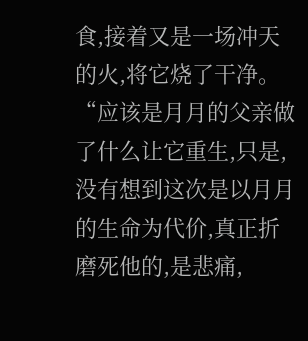食,接着又是一场冲天的火,将它烧了干净。
“应该是月月的父亲做了什么让它重生,只是,没有想到这次是以月月的生命为代价,真正折磨死他的,是悲痛,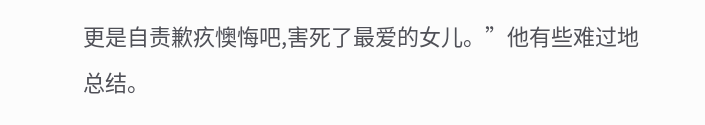更是自责歉疚懊悔吧,害死了最爱的女儿。”他有些难过地总结。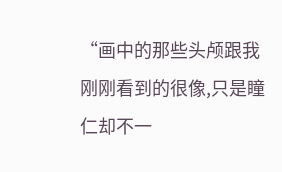“画中的那些头颅跟我刚刚看到的很像,只是瞳仁却不一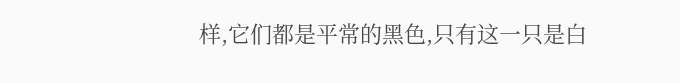样,它们都是平常的黑色,只有这一只是白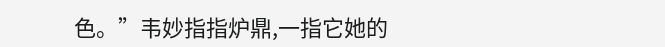色。”韦妙指指炉鼎,一指它她的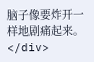脑子像要炸开一样地剧痛起来。</div>